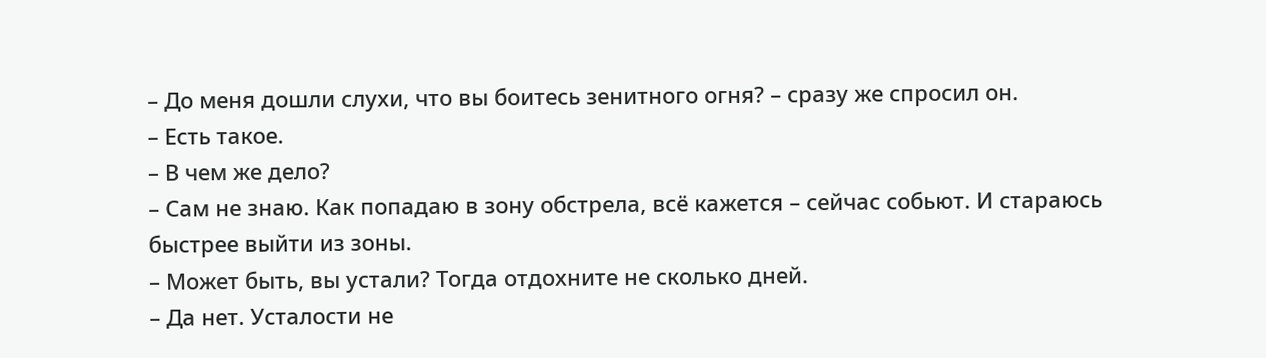– До меня дошли слухи, что вы боитесь зенитного огня? – сразу же спросил он.
– Есть такое.
– В чем же дело?
– Сам не знаю. Как попадаю в зону обстрела, всё кажется – сейчас собьют. И стараюсь быстрее выйти из зоны.
– Может быть, вы устали? Тогда отдохните не сколько дней.
– Да нет. Усталости не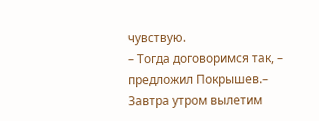чувствую.
– Тогда договоримся так, – предложил Покрышев.– Завтра утром вылетим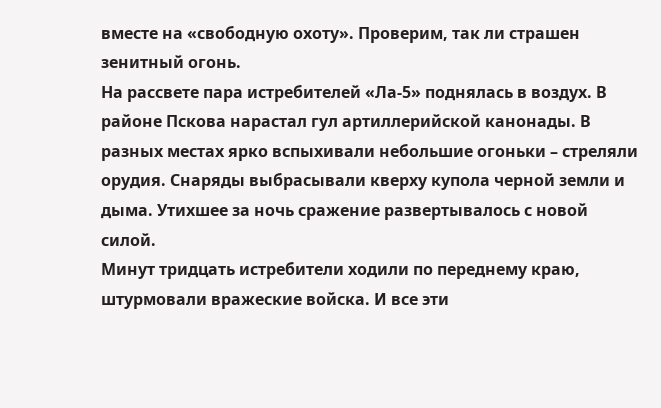вместе на «свободную охоту». Проверим, так ли страшен зенитный огонь.
На рассвете пара истребителей «Ла-5» поднялась в воздух. В районе Пскова нарастал гул артиллерийской канонады. В разных местах ярко вспыхивали небольшие огоньки – стреляли орудия. Снаряды выбрасывали кверху купола черной земли и дыма. Утихшее за ночь сражение развертывалось с новой силой.
Минут тридцать истребители ходили по переднему краю, штурмовали вражеские войска. И все эти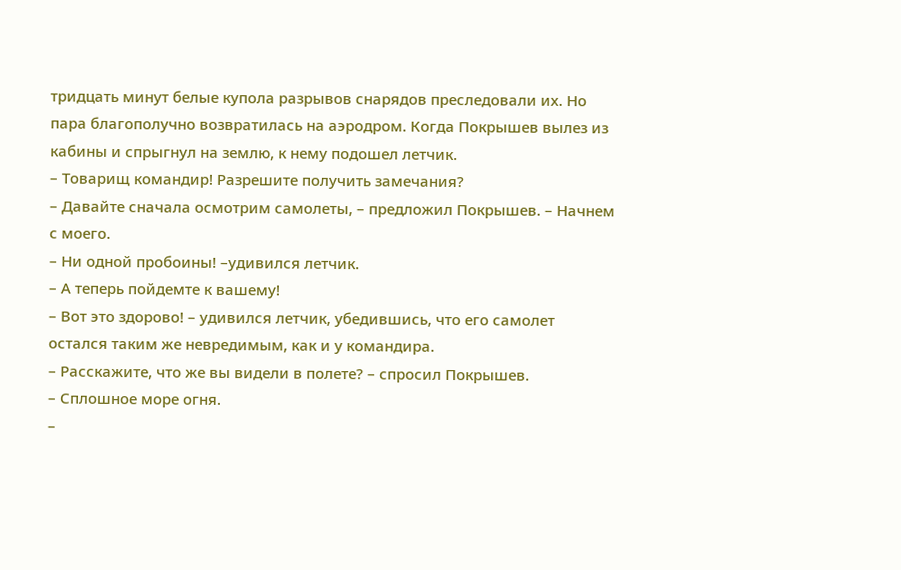тридцать минут белые купола разрывов снарядов преследовали их. Но пара благополучно возвратилась на аэродром. Когда Покрышев вылез из кабины и спрыгнул на землю, к нему подошел летчик.
– Товарищ командир! Разрешите получить замечания?
– Давайте сначала осмотрим самолеты, – предложил Покрышев. – Начнем с моего.
– Ни одной пробоины! –удивился летчик.
– А теперь пойдемте к вашему!
– Вот это здорово! – удивился летчик, убедившись, что его самолет остался таким же невредимым, как и у командира.
– Расскажите, что же вы видели в полете? – спросил Покрышев.
– Сплошное море огня.
–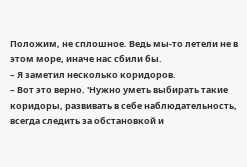Положим, не сплошное. Ведь мы-то летели не в этом море, иначе нас сбили бы.
– Я заметил несколько коридоров.
– Вот это верно. 'Нужно уметь выбирать такие коридоры, развивать в себе наблюдательность, всегда следить за обстановкой и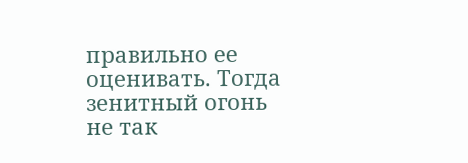правильно ее оценивать. Тогда зенитный огонь не так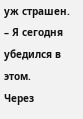уж страшен.
– Я сегодня убедился в этом.
Через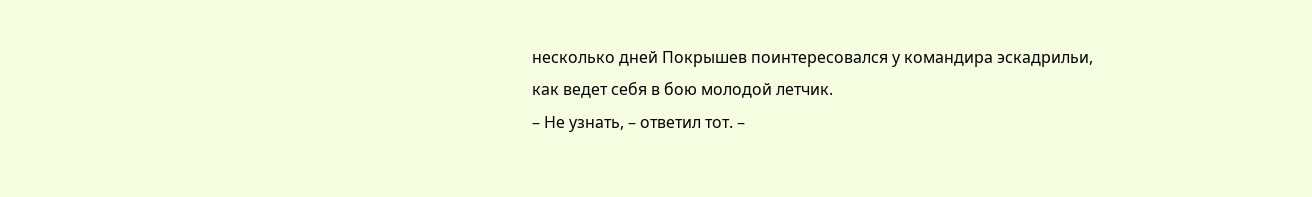несколько дней Покрышев поинтересовался у командира эскадрильи, как ведет себя в бою молодой летчик.
– Не узнать, – ответил тот. –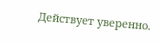Действует уверенно.